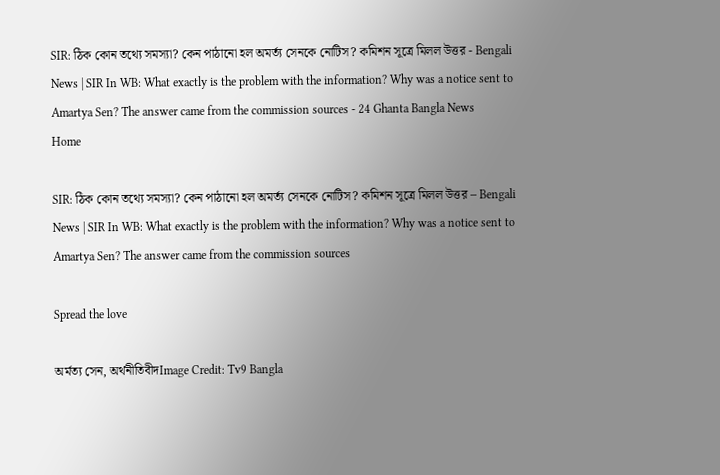SIR: ঠিক কোন তথ্যে সমস্যা? কেন পাঠানো হল অমর্ত্য সেনকে নোটিস? কমিশন সূত্রে মিলল উত্তর - Bengali News | SIR In WB: What exactly is the problem with the information? Why was a notice sent to Amartya Sen? The answer came from the commission sources - 24 Ghanta Bangla News
Home

SIR: ঠিক কোন তথ্যে সমস্যা? কেন পাঠানো হল অমর্ত্য সেনকে নোটিস? কমিশন সূত্রে মিলল উত্তর – Bengali News | SIR In WB: What exactly is the problem with the information? Why was a notice sent to Amartya Sen? The answer came from the commission sources

Spread the love

অর্মত্য সেন, অর্থনীতিবীদImage Credit: Tv9 Bangla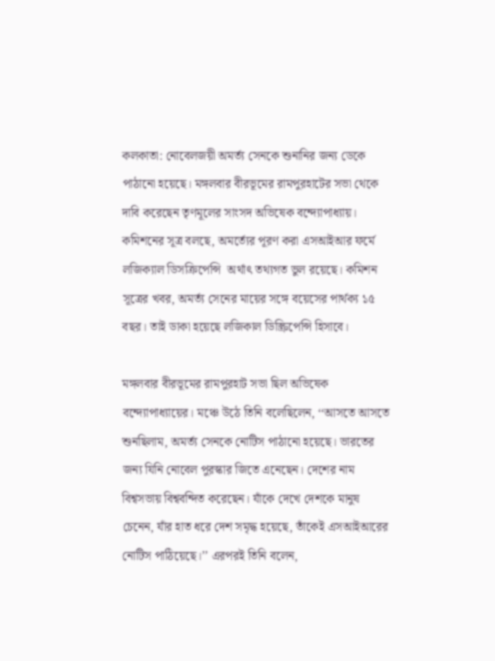কলকাতা: নোবেলজয়ী অমর্ত্য সেনকে শুনানির জন্য ডেকে পাঠানো হয়েছে। মঙ্গলবার বীরভূমের রামপুরহাটের সভা থেকে দাবি করেছেন তৃণমূলের সাংসদ অভিষেক বন্দ্যোপাধ্যায়।  কমিশনের সূত্র বলছে, অমর্ত্যের পূরণ করা এসআইআর ফর্মে লজিক্যাল ডিসক্রিপেন্সি  অর্থাৎ তথ্যগত ভুল রয়েছে। কমিশন সূত্রের খবর, অমর্ত্য সেনের মায়ের সঙ্গে বয়েসের পার্থক্য ১৫ বছর। তাই ডাকা হয়েছে লজিকাল ডিস্ক্রিপেন্সি হিসাবে।

মঙ্গলবার বীরভূমের রামপুরহাট সভা ছিল অভিষেক বন্দ্যোপাধ্যায়ের। মঞ্চে উঠে তিনি বলেছিলেন, ‘‘আসতে আসতে শুনছিলাম, অমর্ত্য সেনকে নোটিস পাঠানো হয়েছে। ভারতের জন্য যিনি নোবেল পুরস্কার জিতে এনেছেন। দেশের নাম বিশ্বসভায় বিশ্ববন্দিত করেছেন। যাঁকে দেখে দেশকে মানুষ চেনেন, যাঁর হাত ধরে দেশ সমৃদ্ধ হয়েছে, তাঁকেই এসআইআরের নোটিস পাঠিয়েছে।’’ এরপরই তিনি বলেন,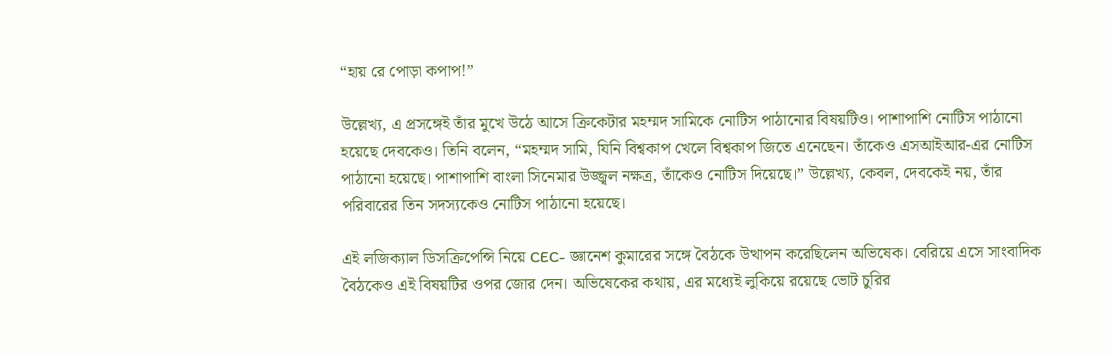“হায় রে পোড়া কপাপ!”

উল্লেখ্য, এ প্রসঙ্গেই তাঁর মুখে উঠে আসে ক্রিকেটার মহম্মদ সামিকে নোটিস পাঠানোর বিষয়টিও। পাশাপাশি নোটিস পাঠানো হয়েছে দেবকেও। তিনি বলেন, “মহম্মদ সামি, যিনি বিশ্বকাপ খেলে বিশ্বকাপ জিতে এনেছেন। তাঁকেও এসআইআর-এর নোটিস পাঠানো হয়েছে। পাশাপাশি বাংলা সিনেমার উজ্জ্বল নক্ষত্র, তাঁকেও নোটিস দিয়েছে।” উল্লেখ্য, কেবল, দেবকেই নয়, তাঁর পরিবারের তিন সদস্যকেও নোটিস পাঠানো হয়েছে।

এই লজিক্যাল ডিসক্রিপেন্সি নিয়ে CEC- জ্ঞানেশ কুমারের সঙ্গে বৈঠকে উত্থাপন করেছিলেন অভিষেক। বেরিয়ে এসে সাংবাদিক বৈঠকেও এই বিষয়টির ওপর জোর দেন। অভিষেকের কথায়, এর মধ্যেই লুকিয়ে রয়েছে ভোট চুরির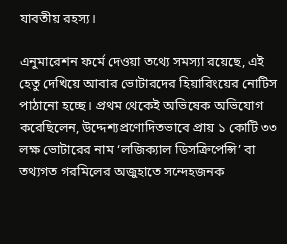যাবতীয় রহস্য।

এনুমারেশন ফর্মে দেওয়া তথ্যে সমস্যা রয়েছে, এই হেতু দেখিয়ে আবার ভোটারদের হিয়ারিংয়ের নোটিস পাঠানো হচ্ছে। প্রথম থেকেই অভিষেক অভিযোগ করেছিলেন, উদ্দেশ্যপ্রণোদিতভাবে প্রায় ১ কোটি ৩৩ লক্ষ ভোটারের নাম ‘লজিক্যাল ডিসক্রিপেন্সি’ বা তথ্যগত গরমিলের অজুহাতে সন্দেহজনক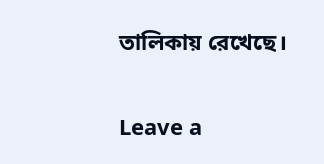তালিকায় রেখেছে।

Leave a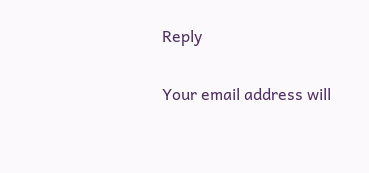Reply

Your email address will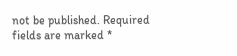not be published. Required fields are marked *